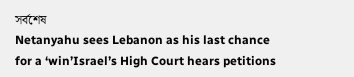সর্বশেষ
Netanyahu sees Lebanon as his last chance for a ‘win’Israel’s High Court hears petitions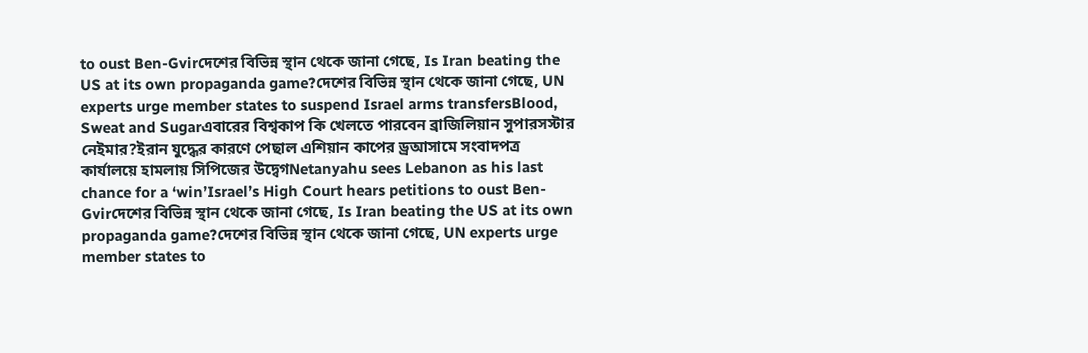to oust Ben-Gvirদেশের বিভিন্ন স্থান থেকে জানা গেছে, Is Iran beating the US at its own propaganda game?দেশের বিভিন্ন স্থান থেকে জানা গেছে, UN experts urge member states to suspend Israel arms transfersBlood, Sweat and Sugarএবারের বিশ্বকাপ কি খেলতে পারবেন ব্রাজিলিয়ান সুপারসস্টার নেইমার?ইরান যুদ্ধের কারণে পেছাল এশিয়ান কাপের ড্রআসামে সংবাদপত্র কার্যালয়ে হামলায় সিপিজের উদ্বেগNetanyahu sees Lebanon as his last chance for a ‘win’Israel’s High Court hears petitions to oust Ben-Gvirদেশের বিভিন্ন স্থান থেকে জানা গেছে, Is Iran beating the US at its own propaganda game?দেশের বিভিন্ন স্থান থেকে জানা গেছে, UN experts urge member states to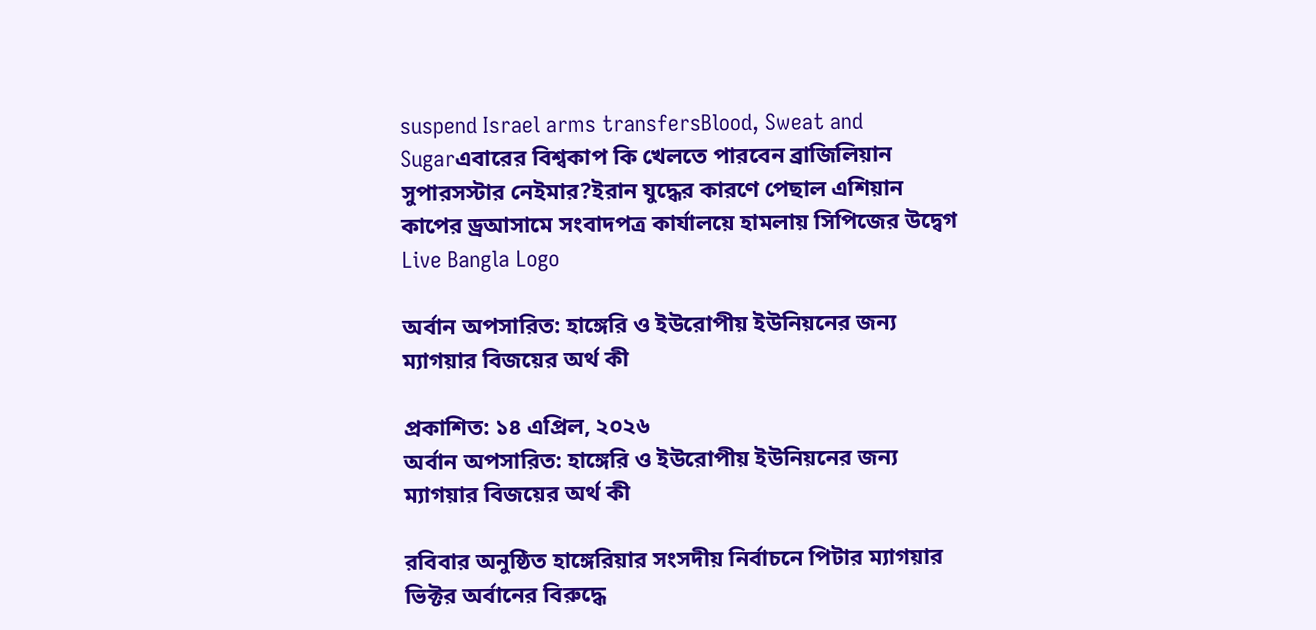suspend Israel arms transfersBlood, Sweat and Sugarএবারের বিশ্বকাপ কি খেলতে পারবেন ব্রাজিলিয়ান সুপারসস্টার নেইমার?ইরান যুদ্ধের কারণে পেছাল এশিয়ান কাপের ড্রআসামে সংবাদপত্র কার্যালয়ে হামলায় সিপিজের উদ্বেগ
Live Bangla Logo

অর্বান অপসারিত: হাঙ্গেরি ও ইউরোপীয় ইউনিয়নের জন্য ম্যাগয়ার বিজয়ের অর্থ কী

প্রকাশিত: ১৪ এপ্রিল, ২০২৬
অর্বান অপসারিত: হাঙ্গেরি ও ইউরোপীয় ইউনিয়নের জন্য ম্যাগয়ার বিজয়ের অর্থ কী

রবিবার অনুষ্ঠিত হাঙ্গেরিয়ার সংসদীয় নির্বাচনে পিটার ম্যাগয়ার ভিক্টর অর্বানের বিরুদ্ধে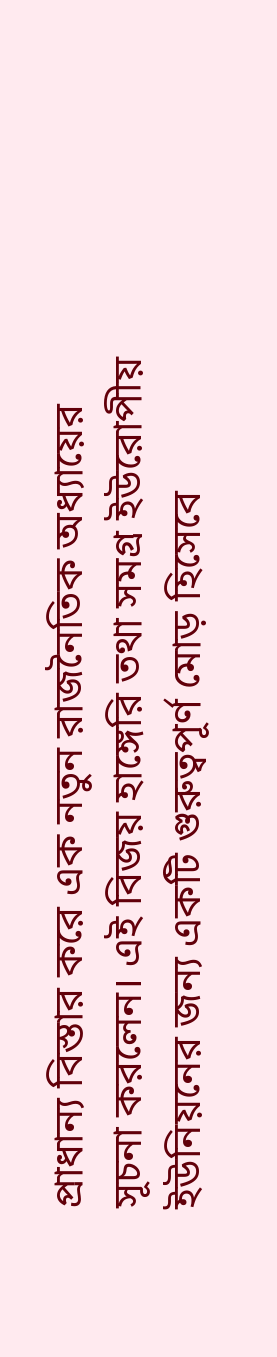প্রাধান্য বিস্তার করে এক নতুন রাজনৈতিক অধ্যায়ের সূচনা করলেন। এই বিজয় হাঙ্গেরি তথা সমগ্র ইউরোপীয় ইউনিয়নের জন্য একটি গুরুত্বপূর্ণ মোড় হিসেবে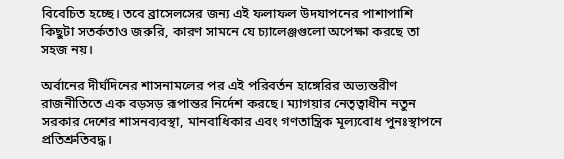বিবেচিত হচ্ছে। তবে ব্রাসেলসের জন্য এই ফলাফল উদযাপনের পাশাপাশি কিছুটা সতর্কতাও জরুরি, কারণ সামনে যে চ্যালেঞ্জগুলো অপেক্ষা করছে তা সহজ নয়।

অর্বানের দীর্ঘদিনের শাসনামলের পর এই পরিবর্তন হাঙ্গেরির অভ্যন্তরীণ রাজনীতিতে এক বড়সড় রূপান্তর নির্দেশ করছে। ম্যাগয়ার নেতৃত্বাধীন নতুন সরকার দেশের শাসনব্যবস্থা, মানবাধিকার এবং গণতান্ত্রিক মূল্যবোধ পুনঃস্থাপনে প্রতিশ্রুতিবদ্ধ।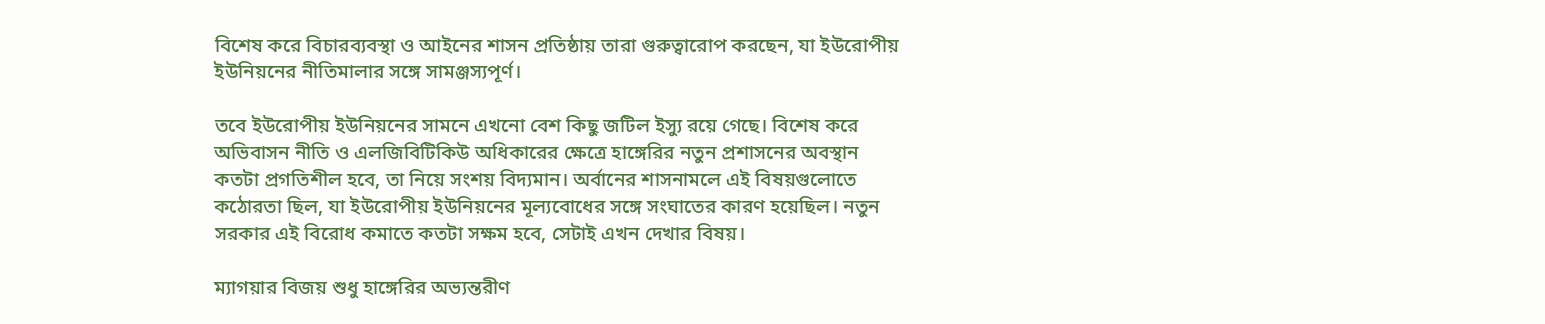বিশেষ করে বিচারব্যবস্থা ও আইনের শাসন প্রতিষ্ঠায় তারা গুরুত্বারোপ করছেন, যা ইউরোপীয় ইউনিয়নের নীতিমালার সঙ্গে সামঞ্জস্যপূর্ণ।

তবে ইউরোপীয় ইউনিয়নের সামনে এখনো বেশ কিছু জটিল ইস্যু রয়ে গেছে। বিশেষ করে অভিবাসন নীতি ও এলজিবিটিকিউ অধিকারের ক্ষেত্রে হাঙ্গেরির নতুন প্রশাসনের অবস্থান কতটা প্রগতিশীল হবে, তা নিয়ে সংশয় বিদ্যমান। অর্বানের শাসনামলে এই বিষয়গুলোতে কঠোরতা ছিল, যা ইউরোপীয় ইউনিয়নের মূল্যবোধের সঙ্গে সংঘাতের কারণ হয়েছিল। নতুন সরকার এই বিরোধ কমাতে কতটা সক্ষম হবে, সেটাই এখন দেখার বিষয়।

ম্যাগয়ার বিজয় শুধু হাঙ্গেরির অভ্যন্তরীণ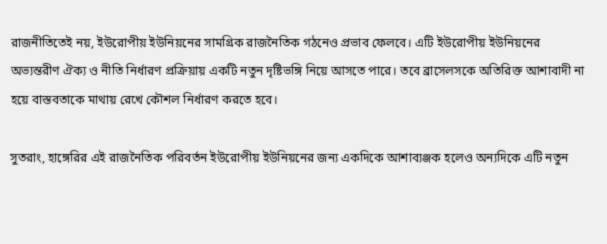রাজনীতিতেই নয়, ইউরোপীয় ইউনিয়নের সামগ্রিক রাজনৈতিক গঠনেও প্রভাব ফেলবে। এটি ইউরোপীয় ইউনিয়নের অভ্যন্তরীণ ঐক্য ও নীতি নির্ধারণ প্রক্রিয়ায় একটি নতুন দৃষ্টিভঙ্গি নিয়ে আসতে পারে। তবে ব্রাসেলসকে অতিরিক্ত আশাবাদী না হয়ে বাস্তবতাকে মাথায় রেখে কৌশল নির্ধারণ করতে হবে।

সুতরাং, হাঙ্গেরির এই রাজনৈতিক পরিবর্তন ইউরোপীয় ইউনিয়নের জন্য একদিকে আশাব্যঞ্জক হলেও অন্যদিকে এটি নতুন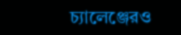চ্যালেঞ্জেরও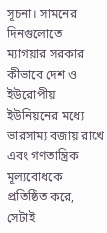সূচনা। সামনের দিনগুলোতে ম্যাগয়ার সরকার কীভাবে দেশ ও ইউরোপীয় ইউনিয়নের মধ্যে ভারসাম্য বজায় রাখে এবং গণতান্ত্রিক মূল্যবোধকে প্রতিষ্ঠিত করে, সেটাই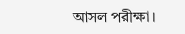আসল পরীক্ষা।